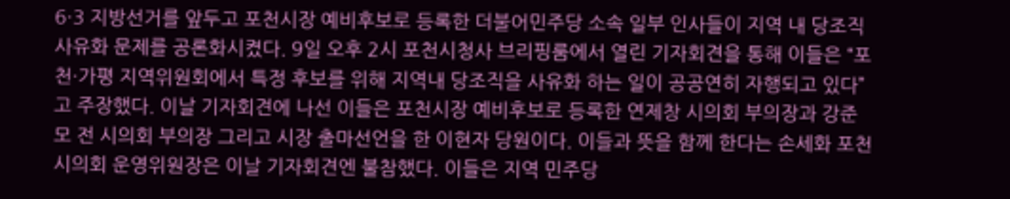6·3 지방선거를 앞두고 포천시장 예비후보로 등록한 더불어민주당 소속 일부 인사들이 지역 내 당조직 사유화 문제를 공론화시켰다. 9일 오후 2시 포천시청사 브리핑룸에서 열린 기자회견을 통해 이들은 “포천·가평 지역위원회에서 특정 후보를 위해 지역내 당조직을 사유화 하는 일이 공공연히 자행되고 있다”고 주장했다. 이날 기자회견에 나선 이들은 포천시장 예비후보로 등록한 연제창 시의회 부의장과 강준모 전 시의회 부의장 그리고 시장 출마선언을 한 이현자 당원이다. 이들과 뜻을 함께 한다는 손세화 포천시의회 운영위원장은 이날 기자회견엔 불참했다. 이들은 지역 민주당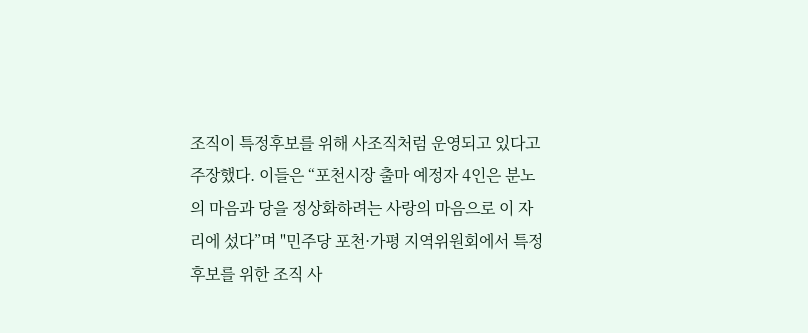조직이 특정후보를 위해 사조직처럼 운영되고 있다고 주장했다. 이들은 “포천시장 출마 예정자 4인은 분노의 마음과 당을 정상화하려는 사랑의 마음으로 이 자리에 섰다”며 "민주당 포천·가평 지역위원회에서 특정 후보를 위한 조직 사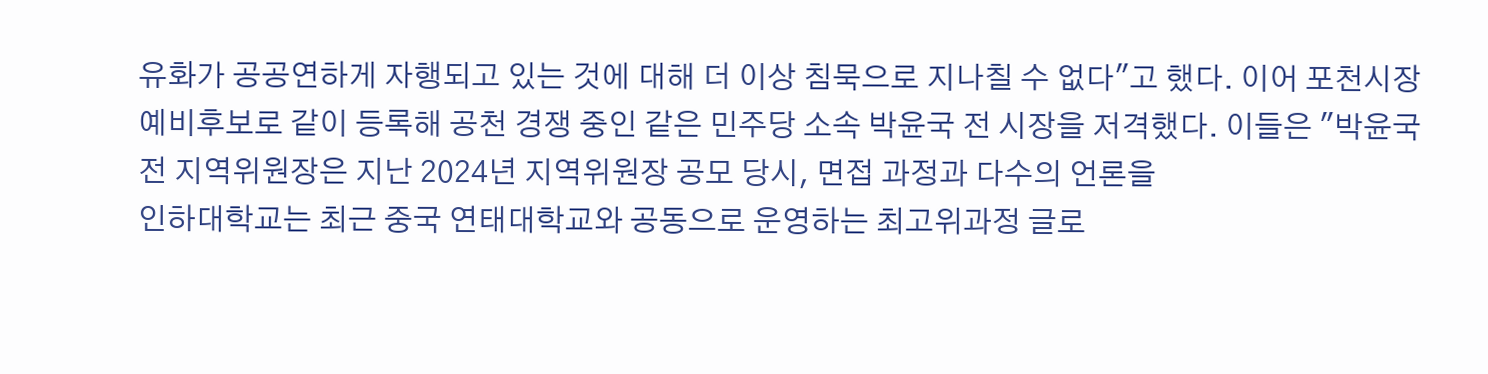유화가 공공연하게 자행되고 있는 것에 대해 더 이상 침묵으로 지나칠 수 없다"고 했다. 이어 포천시장 예비후보로 같이 등록해 공천 경쟁 중인 같은 민주당 소속 박윤국 전 시장을 저격했다. 이들은 "박윤국 전 지역위원장은 지난 2024년 지역위원장 공모 당시, 면접 과정과 다수의 언론을
인하대학교는 최근 중국 연태대학교와 공동으로 운영하는 최고위과정 글로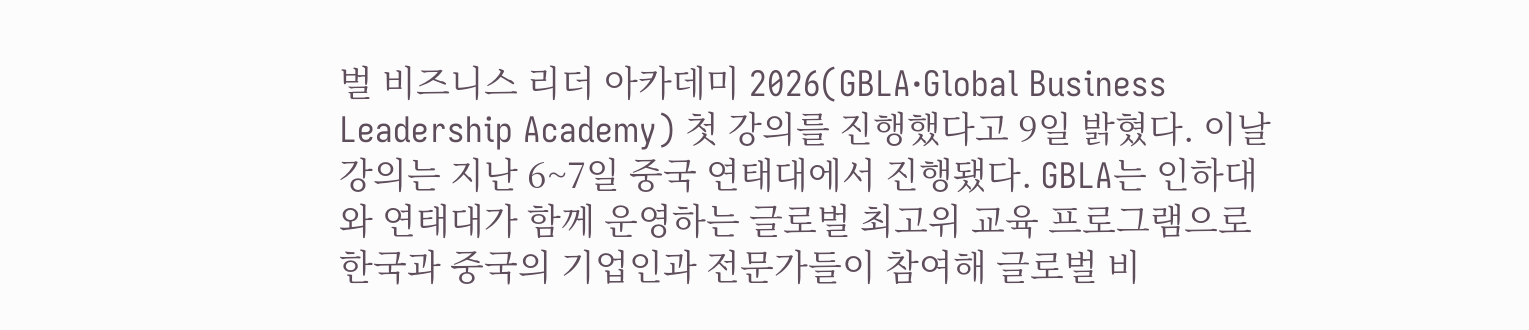벌 비즈니스 리더 아카데미 2026(GBLA·Global Business Leadership Academy) 첫 강의를 진행했다고 9일 밝혔다. 이날 강의는 지난 6~7일 중국 연태대에서 진행됐다. GBLA는 인하대와 연태대가 함께 운영하는 글로벌 최고위 교육 프로그램으로 한국과 중국의 기업인과 전문가들이 참여해 글로벌 비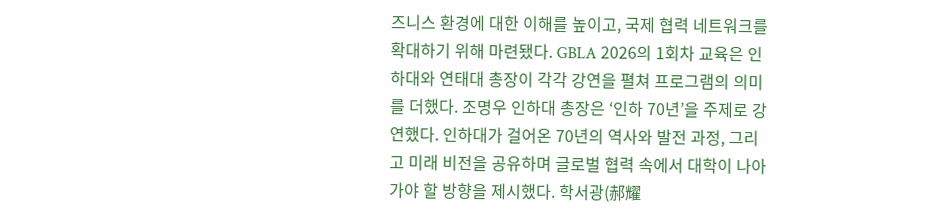즈니스 환경에 대한 이해를 높이고, 국제 협력 네트워크를 확대하기 위해 마련됐다. GBLA 2026의 1회차 교육은 인하대와 연태대 총장이 각각 강연을 펼쳐 프로그램의 의미를 더했다. 조명우 인하대 총장은 ‘인하 70년’을 주제로 강연했다. 인하대가 걸어온 70년의 역사와 발전 과정, 그리고 미래 비전을 공유하며 글로벌 협력 속에서 대학이 나아가야 할 방향을 제시했다. 학서광(郝耀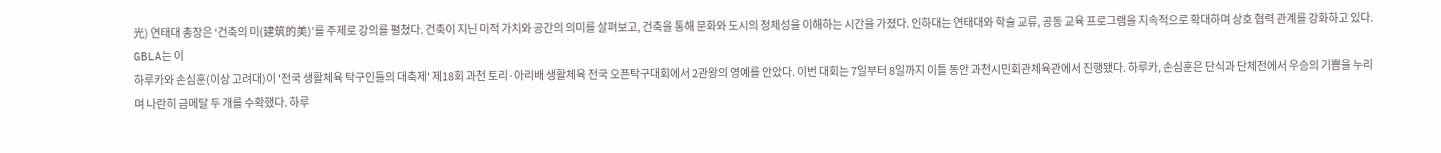光) 연태대 총장은 ‘건축의 미(建筑的美)’를 주제로 강의를 펼쳤다. 건축이 지닌 미적 가치와 공간의 의미를 살펴보고, 건축을 통해 문화와 도시의 정체성을 이해하는 시간을 가졌다. 인하대는 연태대와 학술 교류, 공동 교육 프로그램을 지속적으로 확대하며 상호 협력 관계를 강화하고 있다. GBLA는 이
하루카와 손심훈(이상 고려대)이 '전국 생활체육 탁구인들의 대축제' 제18회 과천 토리·아리배 생활체육 전국 오픈탁구대회에서 2관왕의 영예를 안았다. 이번 대회는 7일부터 8일까지 이틀 동안 과천시민회관체육관에서 진행됐다. 하루카, 손심훈은 단식과 단체전에서 우승의 기쁨을 누리며 나란히 금메달 두 개를 수확했다. 하루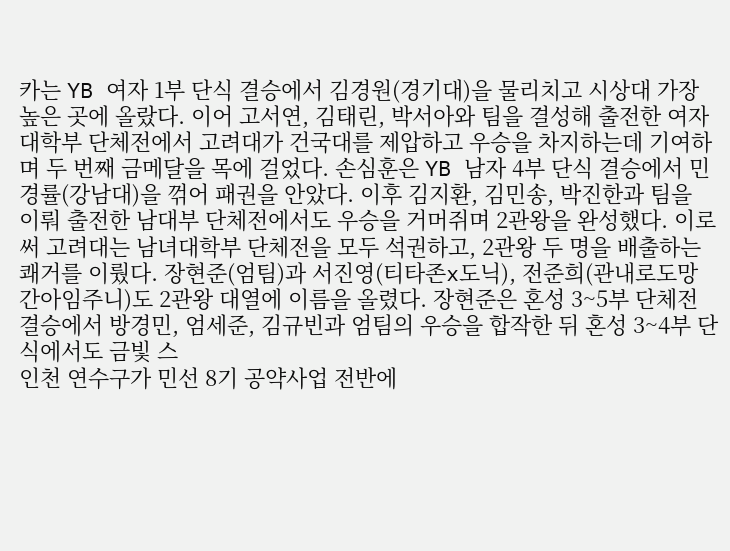카는 YB 여자 1부 단식 결승에서 김경원(경기대)을 물리치고 시상대 가장 높은 곳에 올랐다. 이어 고서연, 김태린, 박서아와 팀을 결성해 출전한 여자대학부 단체전에서 고려대가 건국대를 제압하고 우승을 차지하는데 기여하며 두 번째 금메달을 목에 걸었다. 손심훈은 YB 남자 4부 단식 결승에서 민경률(강남대)을 꺾어 패권을 안았다. 이후 김지환, 김민송, 박진한과 팀을 이뤄 출전한 남대부 단체전에서도 우승을 거머쥐며 2관왕을 완성했다. 이로써 고려대는 남녀대학부 단체전을 모두 석권하고, 2관왕 두 명을 배출하는 쾌거를 이뤘다. 장현준(엄팀)과 서진영(티타존x도닉), 전준희(관내로도망간아임주니)도 2관왕 대열에 이름을 올렸다. 장현준은 혼성 3~5부 단체전 결승에서 방경민, 엄세준, 김규빈과 엄팀의 우승을 합작한 뒤 혼성 3~4부 단식에서도 금빛 스
인천 연수구가 민선 8기 공약사업 전반에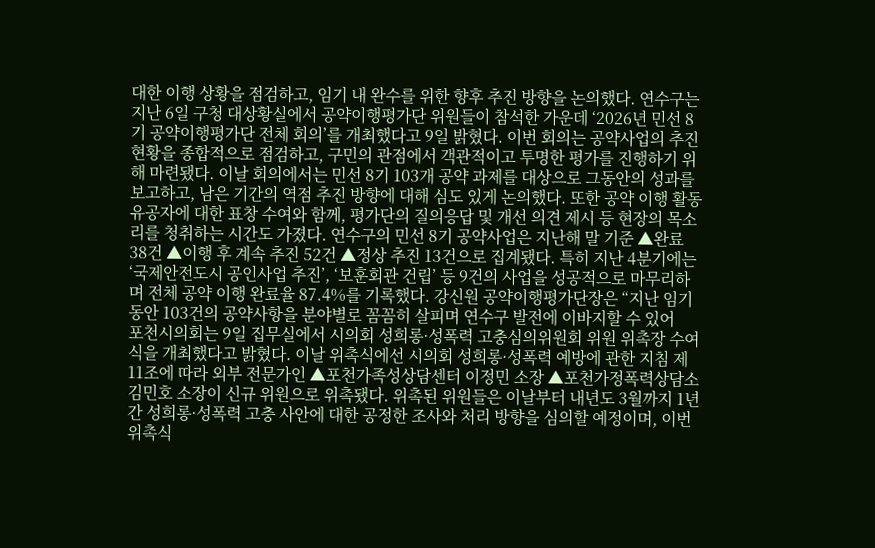대한 이행 상황을 점검하고, 임기 내 완수를 위한 향후 추진 방향을 논의했다. 연수구는 지난 6일 구청 대상황실에서 공약이행평가단 위원들이 참석한 가운데 ‘2026년 민선 8기 공약이행평가단 전체 회의’를 개최했다고 9일 밝혔다. 이번 회의는 공약사업의 추진 현황을 종합적으로 점검하고, 구민의 관점에서 객관적이고 투명한 평가를 진행하기 위해 마련됐다. 이날 회의에서는 민선 8기 103개 공약 과제를 대상으로 그동안의 성과를 보고하고, 남은 기간의 역점 추진 방향에 대해 심도 있게 논의했다. 또한 공약 이행 활동 유공자에 대한 표창 수여와 함께, 평가단의 질의응답 및 개선 의견 제시 등 현장의 목소리를 청취하는 시간도 가졌다. 연수구의 민선 8기 공약사업은 지난해 말 기준 ▲완료 38건 ▲이행 후 계속 추진 52건 ▲정상 추진 13건으로 집계됐다. 특히 지난 4분기에는 ‘국제안전도시 공인사업 추진’, ‘보훈회관 건립’ 등 9건의 사업을 성공적으로 마무리하며 전체 공약 이행 완료율 87.4%를 기록했다. 강신원 공약이행평가단장은 “지난 임기 동안 103건의 공약사항을 분야별로 꼼꼼히 살피며 연수구 발전에 이바지할 수 있어
포천시의회는 9일 집무실에서 시의회 성희롱·성폭력 고충심의위원회 위원 위촉장 수여식을 개최했다고 밝혔다. 이날 위촉식에선 시의회 성희롱·성폭력 예방에 관한 지침 제11조에 따라 외부 전문가인 ▲포천가족성상담센터 이정민 소장 ▲포천가정폭력상담소 김민호 소장이 신규 위원으로 위촉됐다. 위촉된 위원들은 이날부터 내년도 3월까지 1년간 성희롱·성폭력 고충 사안에 대한 공정한 조사와 처리 방향을 심의할 예정이며, 이번 위촉식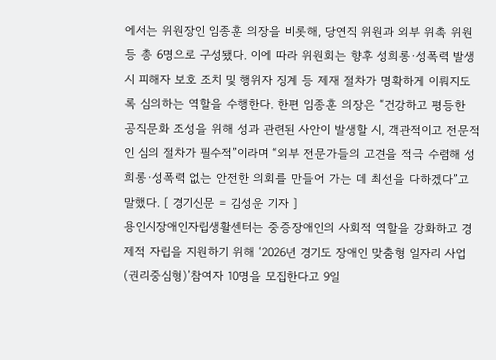에서는 위원장인 임종훈 의장을 비롯해, 당연직 위원과 외부 위촉 위원 등 총 6명으로 구성됐다. 이에 따라 위원회는 향후 성희롱·성폭력 발생 시 피해자 보호 조치 및 행위자 징계 등 제재 절차가 명확하게 이뤄지도록 심의하는 역할을 수행한다. 한편 임종훈 의장은 “건강하고 평등한 공직문화 조성을 위해 성과 관련된 사안이 발생할 시, 객관적이고 전문적인 심의 절차가 필수적”이라며 “외부 전문가들의 고견을 적극 수렴해 성희롱·성폭력 없는 안전한 의회를 만들어 가는 데 최선을 다하겠다”고 말했다. [ 경기신문 = 김성운 기자 ]
용인시장애인자립생활센터는 중증장애인의 사회적 역할을 강화하고 경제적 자립을 지원하기 위해 ‘2026년 경기도 장애인 맞춤형 일자리 사업(권리중심형)’참여자 10명을 모집한다고 9일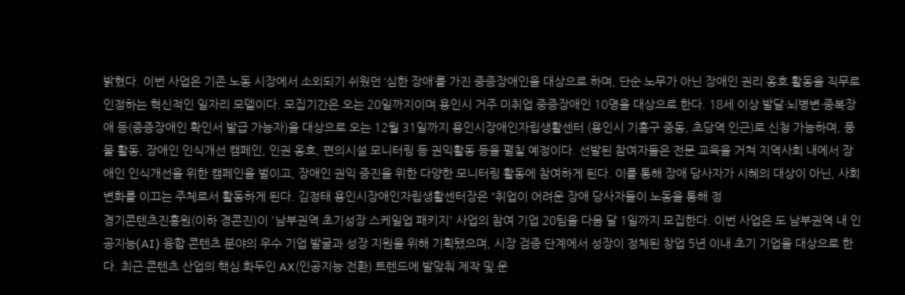밝혔다. 이번 사업은 기존 노동 시장에서 소외되기 쉬웠던 ‘심한 장애’를 가진 중증장애인을 대상으로 하며, 단순 노무가 아닌 장애인 권리 옹호 활동을 직무로 인정하는 혁신적인 일자리 모델이다. 모집기간은 오는 20일까지이며 용인시 거주 미취업 중증장애인 10명을 대상으로 한다. 18세 이상 발달·뇌병변·중복장애 등(중증장애인 확인서 발급 가능자)을 대상으로 오는 12월 31일까지 용인시장애인자립생활센터 (용인시 기흥구 중동, 초당역 인근)로 신청 가능하며, 풍물 활동, 장애인 인식개선 캠페인, 인권 옹호, 편의시설 모니터링 등 권익활동 등을 펼칠 예정이다. 선발된 참여자들은 전문 교육을 거쳐 지역사회 내에서 장애인 인식개선을 위한 캠페인을 벌이고, 장애인 권익 증진을 위한 다양한 모니터링 활동에 참여하게 된다. 이를 통해 장애 당사자가 시혜의 대상이 아닌, 사회 변화를 이끄는 주체로서 활동하게 된다. 김정태 용인시장애인자립생활센터장은 “취업이 어려운 장애 당사자들이 노동을 통해 정
경기콘텐츠진흥원(이하 경콘진)이 '남부권역 초기성장 스케일업 패키지' 사업의 참여 기업 20팀을 다음 달 1일까지 모집한다. 이번 사업은 도 남부권역 내 인공지능(AI) 융합 콘텐츠 분야의 우수 기업 발굴과 성장 지원을 위해 기획됐으며, 시장 검증 단계에서 성장이 정체된 창업 5년 이내 초기 기업을 대상으로 한다. 최근 콘텐츠 산업의 핵심 화두인 AX(인공지능 전환) 트렌드에 발맞춰 제작 및 운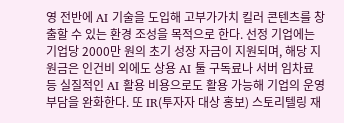영 전반에 AI 기술을 도입해 고부가가치 킬러 콘텐츠를 창출할 수 있는 환경 조성을 목적으로 한다. 선정 기업에는 기업당 2000만 원의 초기 성장 자금이 지원되며, 해당 지원금은 인건비 외에도 상용 AI 툴 구독료나 서버 임차료 등 실질적인 AI 활용 비용으로도 활용 가능해 기업의 운영 부담을 완화한다. 또 IR(투자자 대상 홍보) 스토리텔링 재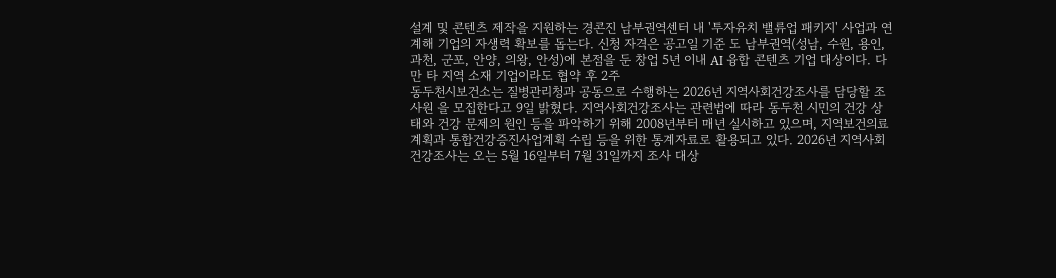설계 및 콘텐츠 제작을 지원하는 경콘진 남부권역센터 내 '투자유치 밸류업 패키지' 사업과 연계해 기업의 자생력 확보를 돕는다. 신청 자격은 공고일 기준 도 남부권역(성남, 수원, 용인, 과천, 군포, 안양, 의왕, 안성)에 본점을 둔 창업 5년 이내 AI 융합 콘텐츠 기업 대상이다. 다만 타 지역 소재 기업이라도 협약 후 2주
동두천시보건소는 질병관리청과 공동으로 수행하는 2026년 지역사회건강조사를 담당할 조사원 을 모집한다고 9일 밝혔다. 지역사회건강조사는 관련법에 따라 동두천 시민의 건강 상태와 건강 문제의 원인 등을 파악하기 위해 2008년부터 매년 실시하고 있으며, 지역보건의료계획과 통합건강증진사업계획 수립 등을 위한 통계자료로 활용되고 있다. 2026년 지역사회건강조사는 오는 5월 16일부터 7월 31일까지 조사 대상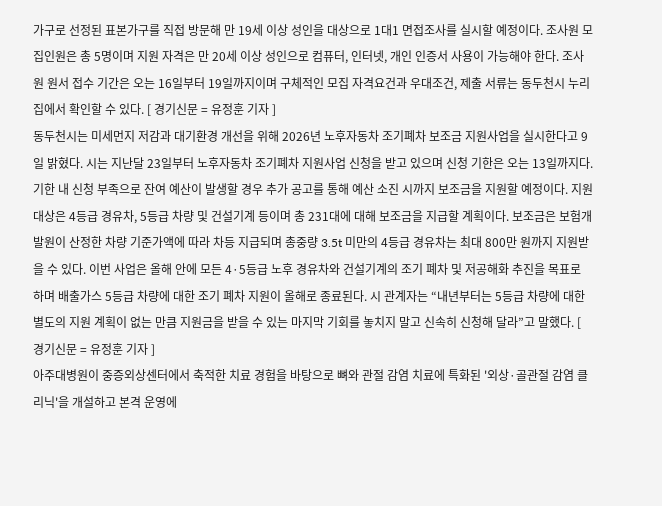가구로 선정된 표본가구를 직접 방문해 만 19세 이상 성인을 대상으로 1대1 면접조사를 실시할 예정이다. 조사원 모집인원은 총 5명이며 지원 자격은 만 20세 이상 성인으로 컴퓨터, 인터넷, 개인 인증서 사용이 가능해야 한다. 조사원 원서 접수 기간은 오는 16일부터 19일까지이며 구체적인 모집 자격요건과 우대조건, 제출 서류는 동두천시 누리집에서 확인할 수 있다. [ 경기신문 = 유정훈 기자 ]
동두천시는 미세먼지 저감과 대기환경 개선을 위해 2026년 노후자동차 조기폐차 보조금 지원사업을 실시한다고 9일 밝혔다. 시는 지난달 23일부터 노후자동차 조기폐차 지원사업 신청을 받고 있으며 신청 기한은 오는 13일까지다. 기한 내 신청 부족으로 잔여 예산이 발생할 경우 추가 공고를 통해 예산 소진 시까지 보조금을 지원할 예정이다. 지원 대상은 4등급 경유차, 5등급 차량 및 건설기계 등이며 총 231대에 대해 보조금을 지급할 계획이다. 보조금은 보험개발원이 산정한 차량 기준가액에 따라 차등 지급되며 총중량 3.5t 미만의 4등급 경유차는 최대 800만 원까지 지원받을 수 있다. 이번 사업은 올해 안에 모든 4·5등급 노후 경유차와 건설기계의 조기 폐차 및 저공해화 추진을 목표로 하며 배출가스 5등급 차량에 대한 조기 폐차 지원이 올해로 종료된다. 시 관계자는 “내년부터는 5등급 차량에 대한 별도의 지원 계획이 없는 만큼 지원금을 받을 수 있는 마지막 기회를 놓치지 말고 신속히 신청해 달라”고 말했다. [ 경기신문 = 유정훈 기자 ]
아주대병원이 중증외상센터에서 축적한 치료 경험을 바탕으로 뼈와 관절 감염 치료에 특화된 '외상·골관절 감염 클리닉'을 개설하고 본격 운영에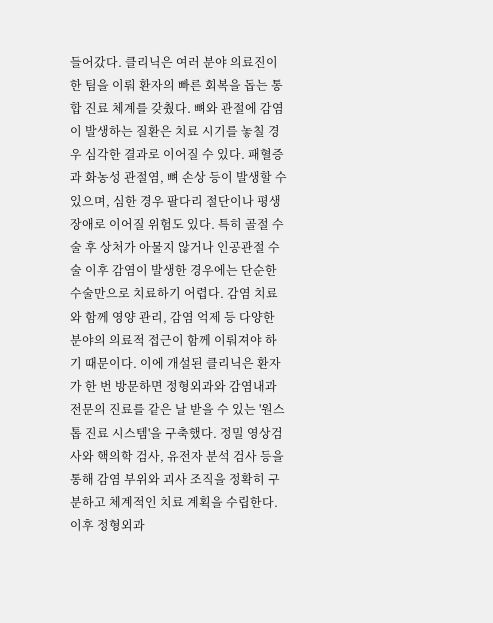들어갔다. 클리닉은 여러 분야 의료진이 한 팀을 이뤄 환자의 빠른 회복을 돕는 통합 진료 체계를 갖췄다. 뼈와 관절에 감염이 발생하는 질환은 치료 시기를 놓칠 경우 심각한 결과로 이어질 수 있다. 패혈증과 화농성 관절염, 뼈 손상 등이 발생할 수 있으며, 심한 경우 팔다리 절단이나 평생 장애로 이어질 위험도 있다. 특히 골절 수술 후 상처가 아물지 않거나 인공관절 수술 이후 감염이 발생한 경우에는 단순한 수술만으로 치료하기 어렵다. 감염 치료와 함께 영양 관리, 감염 억제 등 다양한 분야의 의료적 접근이 함께 이뤄져야 하기 때문이다. 이에 개설된 클리닉은 환자가 한 번 방문하면 정형외과와 감염내과 전문의 진료를 같은 날 받을 수 있는 '원스톱 진료 시스템'을 구축했다. 정밀 영상검사와 핵의학 검사, 유전자 분석 검사 등을 통해 감염 부위와 괴사 조직을 정확히 구분하고 체계적인 치료 계획을 수립한다. 이후 정형외과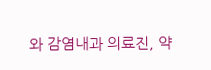와 감염내과 의료진, 약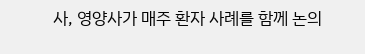사, 영양사가 매주 환자 사례를 함께 논의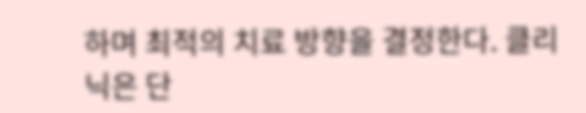하며 최적의 치료 방향을 결정한다. 클리닉은 단